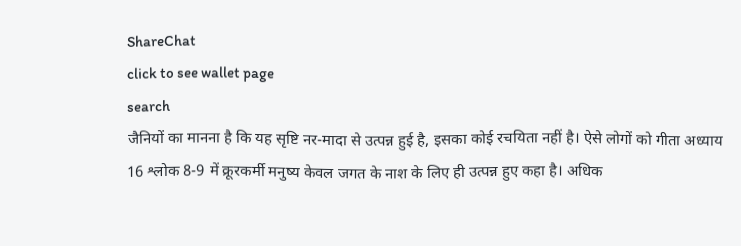ShareChat
click to see wallet page
search
जैनियों का मानना है कि यह सृष्टि नर-मादा से उत्पन्न हुई है, इसका कोई रचयिता नहीं है। ऐसे लोगों को गीता अध्याय 16 श्लोक 8-9 में क्रूरकर्मी मनुष्य केवल जगत के नाश के लिए ही उत्पन्न हुए कहा है। अधिक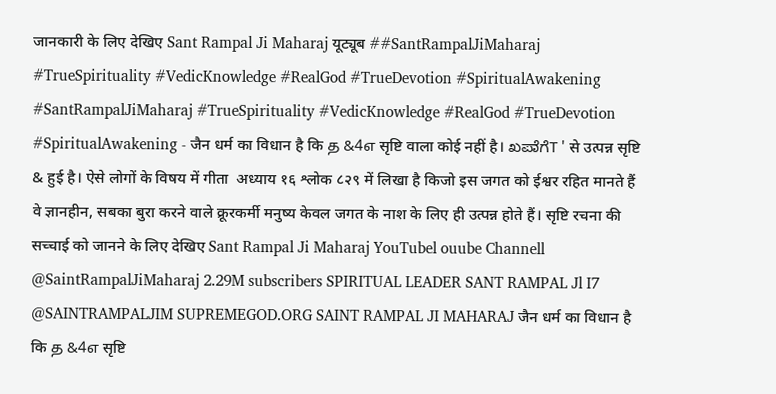जानकारी के लिए देखिए Sant Rampal Ji Maharaj यूट्यूब ##SantRampalJiMaharaj #TrueSpirituality #VedicKnowledge #RealGod #TrueDevotion #SpiritualAwakening
#SantRampalJiMaharaj #TrueSpirituality #VedicKnowledge #RealGod #TrueDevotion #SpiritualAwakening - जैन धर्म का विधान है कि த &4எ सृष्टि वाला कोई नहीं है। ಖಪಾೆಗೆT ' से उत्पन्न सृष्टि & हुई है। ऐसे लोगों के विषय में गीता  अध्याय १६ श्लोक ८२९ में लिखा है किजो इस जगत को ईश्वर रहित मानते हैं वे ज्ञानहीन, सबका बुरा करने वाले क्रूरकर्मी मनुष्य केवल जगत के नाश के लिए ही उत्पन्न होते हैं। सृष्टि रचना की सच्चाई को जानने के लिए देखिए Sant Rampal Ji Maharaj YouTubel ouube Channell @SaintRampalJiMaharaj 2.29M subscribers SPIRITUAL LEADER SANT RAMPAL Jl I7 @SAINTRAMPALJIM SUPREMEGOD.ORG SAINT RAMPAL JI MAHARAJ जैन धर्म का विधान है कि த &4எ सृष्टि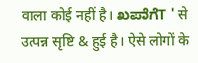वाला कोई नहीं है। ಖಪಾೆಗೆT ' से उत्पन्न सृष्टि & हुई है। ऐसे लोगों के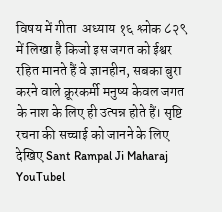विषय में गीता  अध्याय १६ श्लोक ८२९ में लिखा है किजो इस जगत को ईश्वर रहित मानते हैं वे ज्ञानहीन, सबका बुरा करने वाले क्रूरकर्मी मनुष्य केवल जगत के नाश के लिए ही उत्पन्न होते हैं। सृष्टि रचना की सच्चाई को जानने के लिए देखिए Sant Rampal Ji Maharaj YouTubel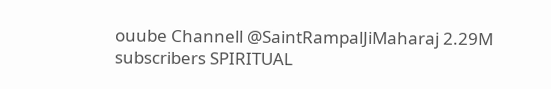ouube Channell @SaintRampalJiMaharaj 2.29M subscribers SPIRITUAL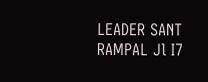LEADER SANT RAMPAL Jl I7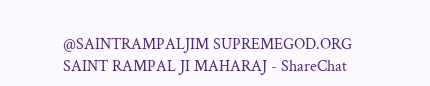@SAINTRAMPALJIM SUPREMEGOD.ORG SAINT RAMPAL JI MAHARAJ - ShareChat